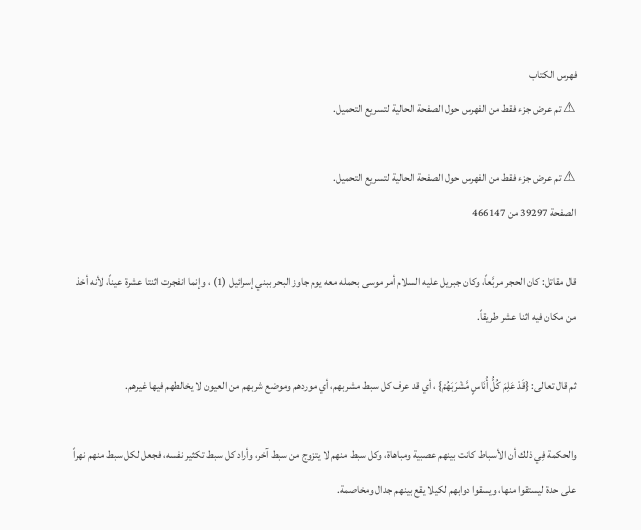فهرس الكتاب
⚠ تم عرض جزء فقط من الفهرس حول الصفحة الحالية لتسريع التحميل.

⚠ تم عرض جزء فقط من الفهرس حول الصفحة الحالية لتسريع التحميل.
الصفحة 39297 من 466147

قال مقاتل: كان الحجر مربَّعاً، وكان جبريل عليه السلام أمر موسى بحمله معه يوم جاوز البحر ببني إسرائيل (1) ، وإنما انفجرت اثنتا عشرة عيناً، لأنه أخذ من مكان فيه اثنا عشر طريقاً.

ثم قال تعالى: {قَدْ عَلِمَ كُلُّ أُنَاسٍ مَّشْرَبَهُمْ} ، أي قد عرف كل سبط مشربهم، أي موردهم وموضع شربهم من العيون لا يخالطهم فيها غيرهم.

والحكمة فِي ذلك أن الأسباط كانت بينهم عصبية ومباهاة، وكل سبط منهم لا يتزوج من سبط آخر، وأراد كل سبط تكثير نفسه، فجعل لكل سبط منهم نهراً على حدة ليستقوا منها، ويسقوا دوابهم لكيلا يقع بينهم جدال ومخاصمة.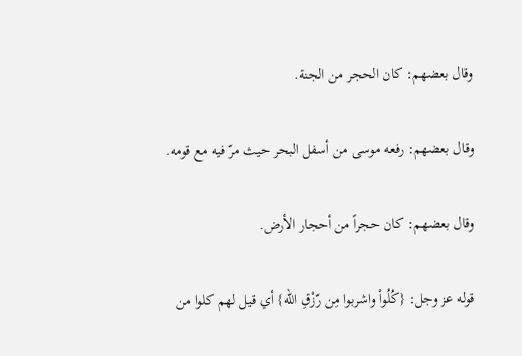وقال بعضهم: كان الحجر من الجنة.

وقال بعضهم: رفعه موسى من أسفل البحر حيث مرّ فيه مع قومه.

وقال بعضهم: كان حجراً من أحجار الأرض.

قوله عز وجل: {كُلُواْ واشربوا مِن رّزْقِ الله} أي قيل لهم كلوا من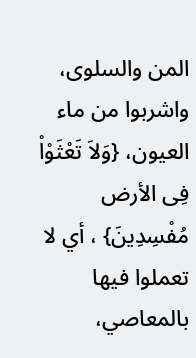المن والسلوى، واشربوا من ماء العيون، {وَلاَ تَعْثَوْاْ فِى الأرض مُفْسِدِينَ} ، أي لا تعملوا فيها بالمعاصي،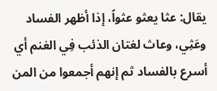يقال: عثا يعثو عثواً، إذا أظهر الفساد وعَثِي، وعاث لغتان الذئب فِي الغنم أي أسرع بالفساد ثم إنهم أجمعوا من المن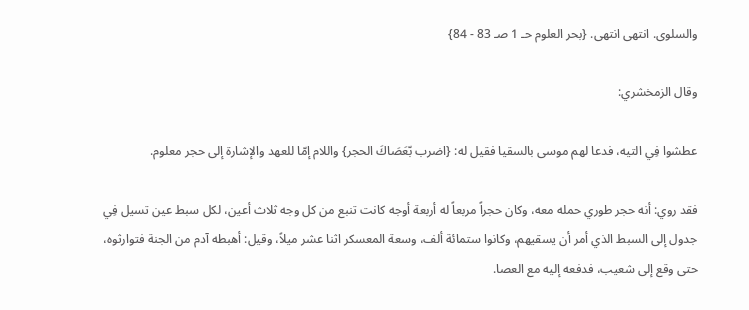والسلوى. انتهى انتهى. {بحر العلوم حـ 1 صـ 83 - 84}

وقال الزمخشري:

عطشوا فِي التيه، فدعا لهم موسى بالسقيا فقيل له: {اضرب بّعَصَاكَ الحجر} واللام إمّا للعهد والإشارة إلى حجر معلوم.

فقد روي: أنه حجر طوري حمله معه، وكان حجراً مربعاً له أربعة أوجه كانت تنبع من كل وجه ثلاث أعين، لكل سبط عين تسيل فِي جدول إلى السبط الذي أمر أن يسقيهم، وكانوا ستمائة ألف، وسعة المعسكر اثنا عشر ميلاً، وقيل: أهبطه آدم من الجنة فتوارثوه، حتى وقع إلى شعيب، فدفعه إليه مع العصا.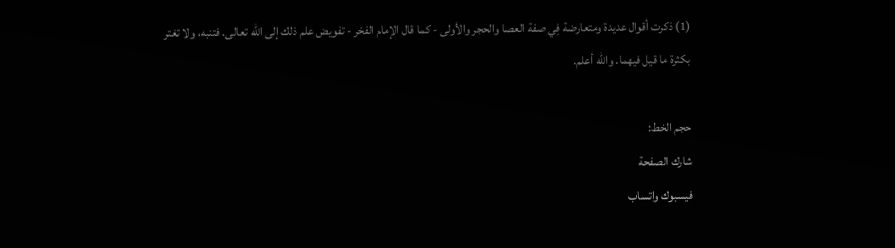(1) ذكرت أقوال عديدة ومتعارضة فِي صفة العصا والحجر والأولى - كما قال الإمام الفخر - تفويض علم ذلك إلى الله تعالى. فتنبه، ولا تغتر بكثرة ما قيل فيهما. والله أعلم.

حجم الخط:
شارك الصفحة
فيسبوك واتساب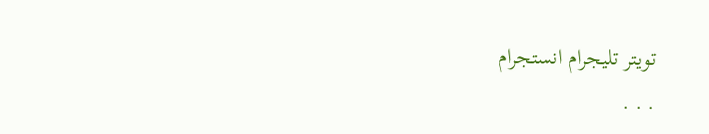تويتر تليجرام انستجرام
. . .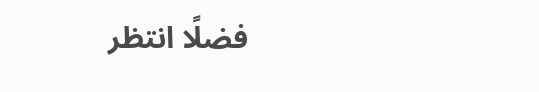فضلًا انتظر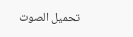تحميل الصوت